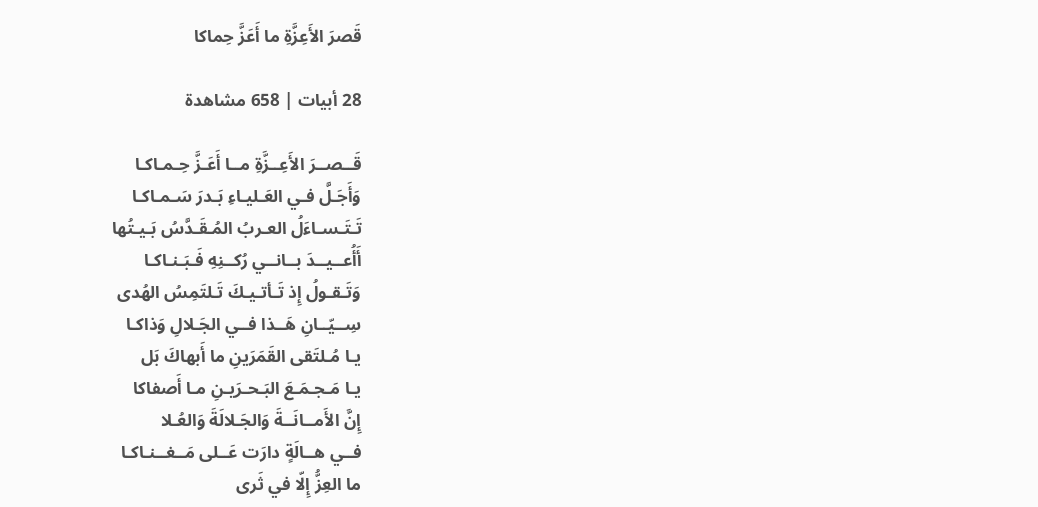قَصرَ الأَعِزَّةِ ما أَعَزَّ حِماكا

28 أبيات | 658 مشاهدة

قَــصــرَ الأَعِــزَّةِ مــا أَعَـزَّ حِـمـاكـا
وَأَجَـلَّ فـي العَـليـاءِ بَـدرَ سَـمـاكـا
تَـتَـسـاءَلُ العـربُ المُـقَـدَّسُ بَـيـتُها
أَأُعــيــدَ بــانــي رُكــنِهِ فَـبَـنـاكـا
وَتَـقـولُ إِذ تَـأتـيـكَ تَـلتَمِسُ الهُدى
سِــيّــانِ هَــذا فــي الجَـلالِ وَذاكـا
يـا مُـلتَقى القَمَرَينِ ما أَبهاكَ بَل
يـا مَـجـمَـعَ البَـحـرَيـنِ مـا أَصفاكا
إِنَّ الأَمــانَــةَ وَالجَـلالَةَ وَالعُـلا
فــي هــالَةٍ دارَت عَــلى مَــغــنـاكـا
ما العِزُّ إِلّا في ثَرى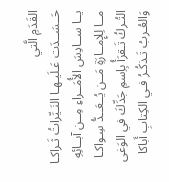القَدَمِ الَّتي
حَــسَــدَت عَـلَيـهـا النَـيِّراتُ ثَـراكـا
يــا ســادِسَ الأُمَــراءِ مِــن آبــائِهِ
مــا لِلإِمــارَةِ مَــن يُــعَــدُّ سِـواكـا
التُـركُ تَـقرَأُ بِاِسمِ جَدِّكَ في الوَغى
وَالعُـربُ تَـذكُـرُ فـي الكِتابِ أَباكا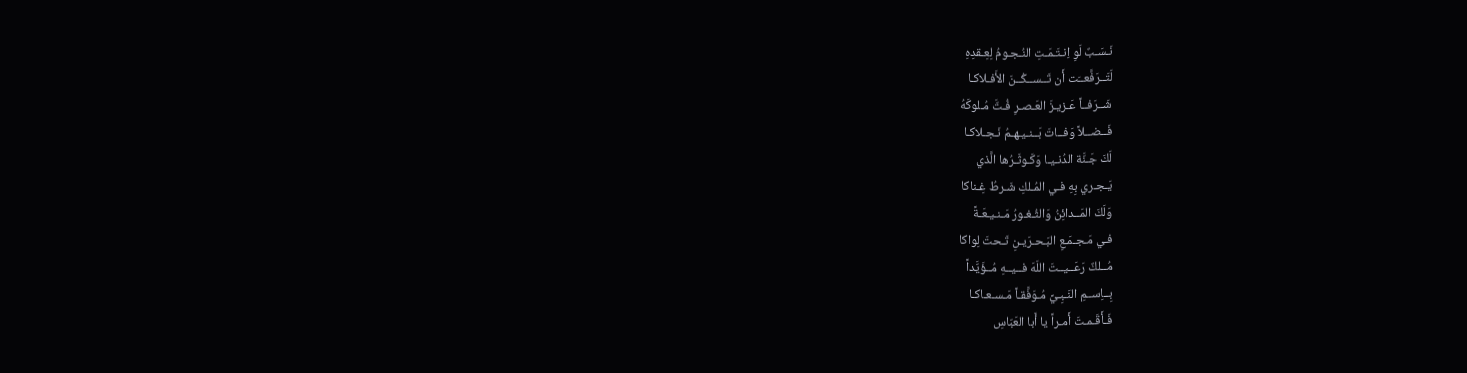نَـسَـبٌ لَوِ اِنـتَـمَـتِ النُـجـومُ لِعِـقدِهِ
لَتَــرَفَّعــَت أَن تَــســكُــنَ الأَفـلاكـا
شَــرَفــاً عَـزيـزَ العَـصـرِ فُـتَّ مُـلوكَهُ
فَــضــلاً وَفــاتَ بَــنـيـهـمُ نَـجـلاكـا
لَكَ جَـنَّة الدُنـيـا وَكَـوثَـرُها الَّذي
يَـجـري بِهِ فـي المُـلكِ شَـرطُ غِـناكا
وَلَكَ المَــدائِنُ وَالثُـغـورُ مَـنـيـعَـةً
فـي مَـجـمَـعِ البَـحـرَيـنِ تَـحتَ لِواكا
مُــلكٌ رَعَــيــتَ اللَهَ فــيــهِ مُــؤَيَّداً
بِــاِســمِ النَـبِـيِّ مُـوَفَّقـاً مَـسـعـاكـا
فَـأَقَـمـتَ أَمـراً يا أَبا العَبّاسِ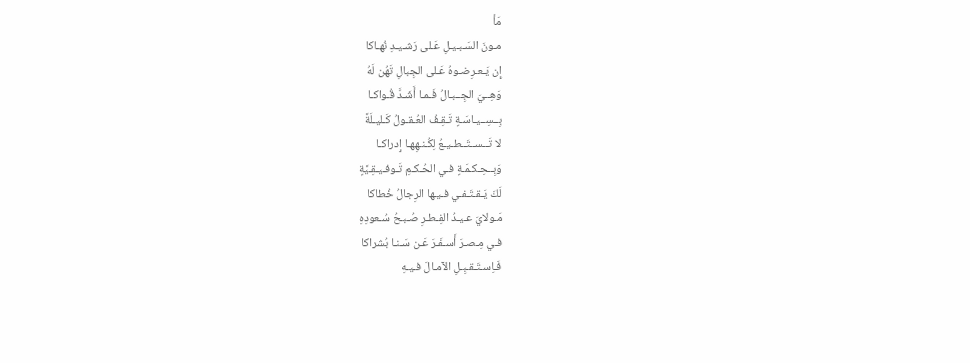مَأ
مـونَ السَـبـيـلِ عَـلى رَشـيـدِ نُهـاكا
إِن يَـعـرِضـوهُ عَـلى الجِبالِ تَهُن لَهُ
وَهِــيَ الجِــبـالُ فَـمـا أَشَـدَّ قُـواكـا
بِــسِــيـاسَـةٍ تَـقِـفُ العُـقـولُ كَـليـلَةً
لا تَــســتَــطـيـعُ لِكُـنـهِهـا إِدراكـا
وَبِــحِـكـمَـةٍ فـي الحُـكـمِ تَـوفـيـقِـيَّةٍ
لَكَ يَـقـتَـفـي فـيـها الرِجالُ خُطاكا
مَـولايَ عـيـدُ الفِـطـرِ صُـبـحُ سُـعودِهِ
فـي مِـصـرَ أَسـفَـرَ عَـن سَـنـا بُشراكا
فَـاِسـتَـقـبِـلِ الآمـالَ فـيـهِ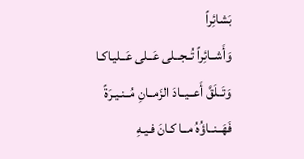بَشائِراً
وَأَشــائِراً تُــجــلى عَــلى عَــليـاكـا
وَتَــلَقَّ أَعــيــادَ الزَمــانِ مُــنـيـرَةً
فَهَــنــاؤُهُ مــا كـانَ فـيـهِ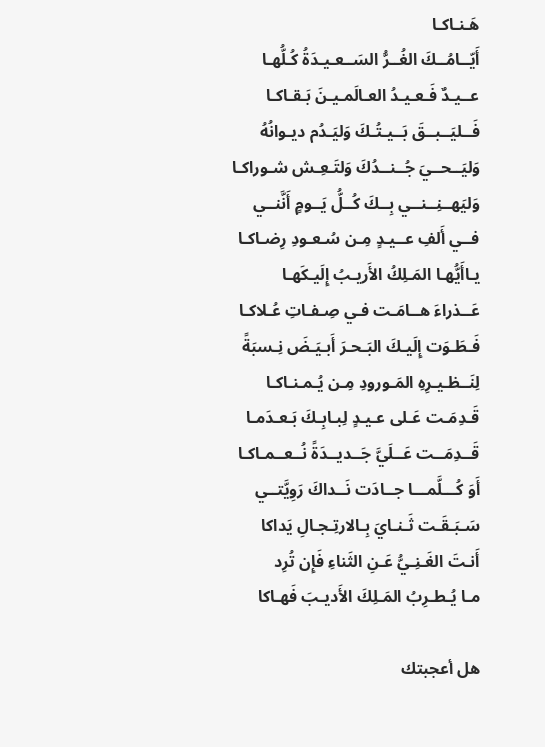هَـنـاكـا
أَيّــامُــكَ الغُــرُّ السَــعـيـدَةُ كُـلُّهـا
عــيـدٌ فَـعـيـدُ العـالَمـيـنَ بَـقـاكـا
فَــليَــبــقَ بَــيـتُـكَ وَليَـدُم ديـوانُهُ
وَليَــحــيَ جُــنــدُكَ وَلتَـعِـش شـوراكـا
وَليَهــنِــنــي بِــكَ كُــلُّ يَــومٍ أَنَّنــي
فــي أَلفِ عــيـدٍ مِـن سُـعـودِ رِضـاكـا
يـاأَيُّهـا المَـلِكُ الأَريـبُ إِلَيـكَهـا
عَــذراءَ هــامَـت فـي صِـفـاتِ عُـلاكـا
فَـطَـوَت إِلَيـكَ البَـحـرَ أَبـيَـضَ نِـسبَةً
لِنَــظـيـرِهِ المَـورودِ مِـن يُـمـنـاكـا
قَـدِمَـت عَـلى عـيـدٍ لِبـابِـكَ بَـعـدَمـا
قَــدِمَــت عَــلَيَّ جَــديــدَةً نُــعــمـاكـا
أَوَ كُـــلَّمـــا جــادَت نَــداكَ رَوِيَّتــي
سَـبَـقَـت ثَـنـايَ بِـالارتِـجـالِ يَداكا
أَنـتَ الغَـنِـيُّ عَـنِ الثَناءِ فَإِن تُرِد
مـا يُـطـرِبُ المَـلِكَ الأَديـبَ فَهـاكا

هل أعجبتك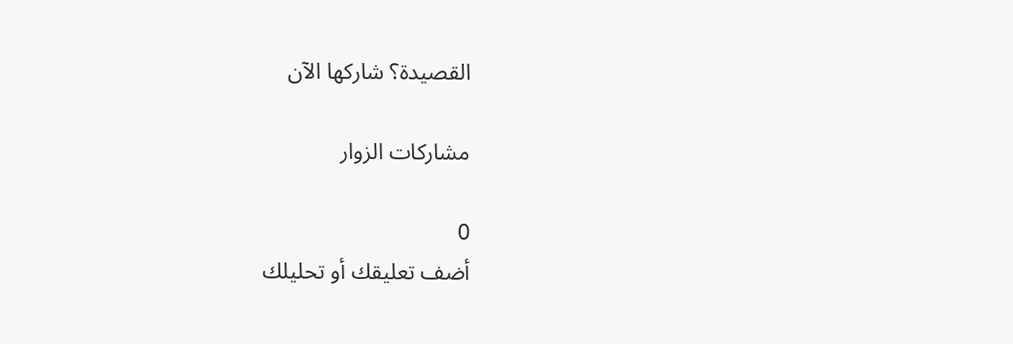القصيدة؟ شاركها الآن

مشاركات الزوار

0
أضف تعليقك أو تحليلك